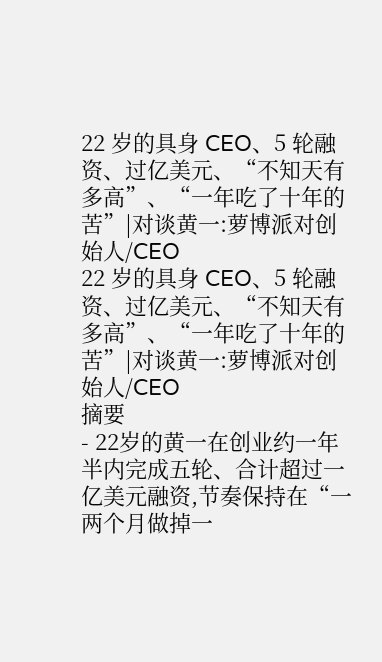22 岁的具身 CEO、5 轮融资、过亿美元、“不知天有多高”、“一年吃了十年的苦”|对谈黄一:萝博派对创始人/CEO
22 岁的具身 CEO、5 轮融资、过亿美元、“不知天有多高”、“一年吃了十年的苦”|对谈黄一:萝博派对创始人/CEO
摘要
- 22岁的黄一在创业约一年半内完成五轮、合计超过一亿美元融资,节奏保持在“一两个月做掉一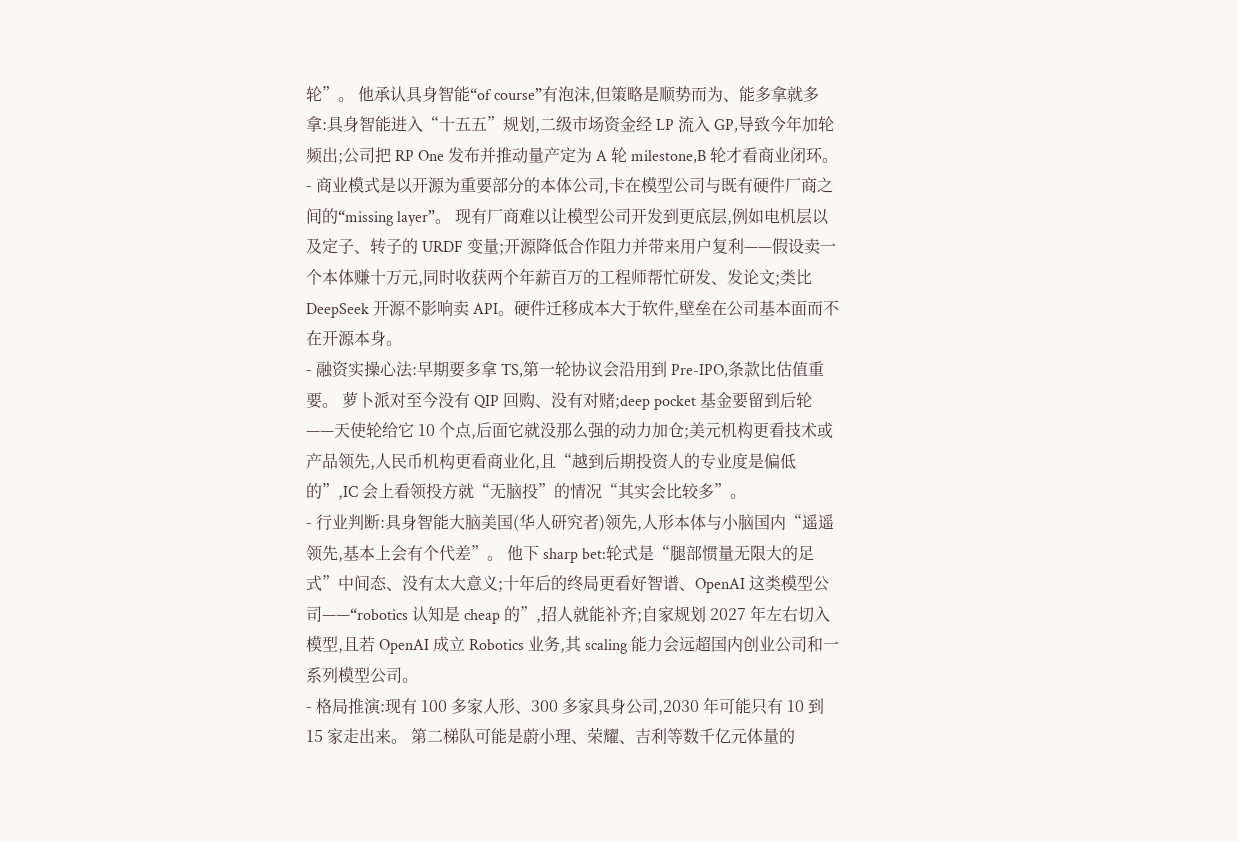轮”。 他承认具身智能“of course”有泡沫,但策略是顺势而为、能多拿就多拿:具身智能进入“十五五”规划,二级市场资金经 LP 流入 GP,导致今年加轮频出;公司把 RP One 发布并推动量产定为 A 轮 milestone,B 轮才看商业闭环。
- 商业模式是以开源为重要部分的本体公司,卡在模型公司与既有硬件厂商之间的“missing layer”。 现有厂商难以让模型公司开发到更底层,例如电机层以及定子、转子的 URDF 变量;开源降低合作阻力并带来用户复利——假设卖一个本体赚十万元,同时收获两个年薪百万的工程师帮忙研发、发论文;类比 DeepSeek 开源不影响卖 API。硬件迁移成本大于软件,壁垒在公司基本面而不在开源本身。
- 融资实操心法:早期要多拿 TS,第一轮协议会沿用到 Pre-IPO,条款比估值重要。 萝卜派对至今没有 QIP 回购、没有对赌;deep pocket 基金要留到后轮——天使轮给它 10 个点,后面它就没那么强的动力加仓;美元机构更看技术或产品领先,人民币机构更看商业化,且“越到后期投资人的专业度是偏低的”,IC 会上看领投方就“无脑投”的情况“其实会比较多”。
- 行业判断:具身智能大脑美国(华人研究者)领先,人形本体与小脑国内“遥遥领先,基本上会有个代差”。 他下 sharp bet:轮式是“腿部惯量无限大的足式”中间态、没有太大意义;十年后的终局更看好智谱、OpenAI 这类模型公司——“robotics 认知是 cheap 的”,招人就能补齐;自家规划 2027 年左右切入模型,且若 OpenAI 成立 Robotics 业务,其 scaling 能力会远超国内创业公司和一系列模型公司。
- 格局推演:现有 100 多家人形、300 多家具身公司,2030 年可能只有 10 到 15 家走出来。 第二梯队可能是蔚小理、荣耀、吉利等数千亿元体量的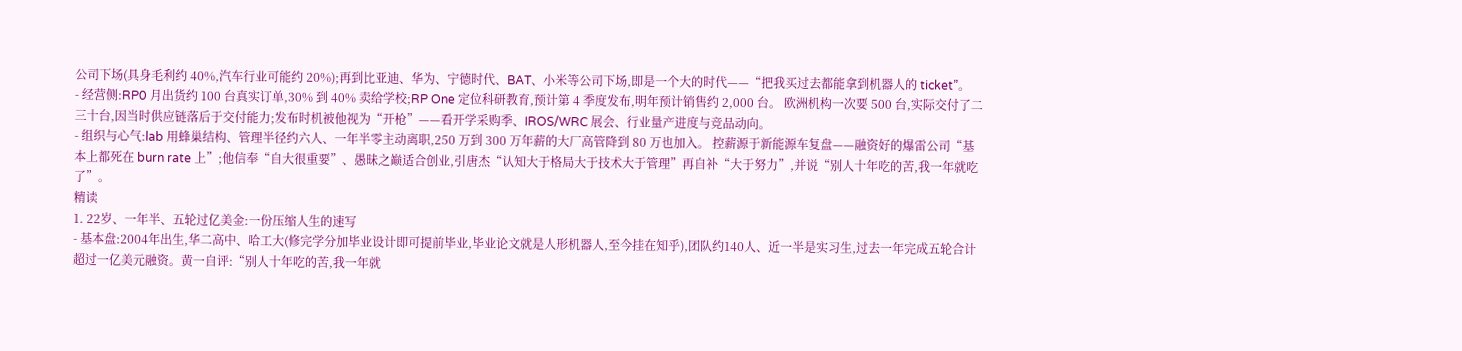公司下场(具身毛利约 40%,汽车行业可能约 20%);再到比亚迪、华为、宁德时代、BAT、小米等公司下场,即是一个大的时代——“把我买过去都能拿到机器人的 ticket”。
- 经营侧:RP0 月出货约 100 台真实订单,30% 到 40% 卖给学校;RP One 定位科研教育,预计第 4 季度发布,明年预计销售约 2,000 台。 欧洲机构一次要 500 台,实际交付了二三十台,因当时供应链落后于交付能力;发布时机被他视为“开枪”——看开学采购季、IROS/WRC 展会、行业量产进度与竞品动向。
- 组织与心气:lab 用蜂巢结构、管理半径约六人、一年半零主动离职,250 万到 300 万年薪的大厂高管降到 80 万也加入。 控薪源于新能源车复盘——融资好的爆雷公司“基本上都死在 burn rate 上”;他信奉“自大很重要”、愚昧之巅适合创业,引唐杰“认知大于格局大于技术大于管理”再自补“大于努力”,并说“别人十年吃的苦,我一年就吃了”。
精读
1. 22岁、一年半、五轮过亿美金:一份压缩人生的速写
- 基本盘:2004年出生,华二高中、哈工大(修完学分加毕业设计即可提前毕业,毕业论文就是人形机器人,至今挂在知乎),团队约140人、近一半是实习生,过去一年完成五轮合计超过一亿美元融资。黄一自评:“别人十年吃的苦,我一年就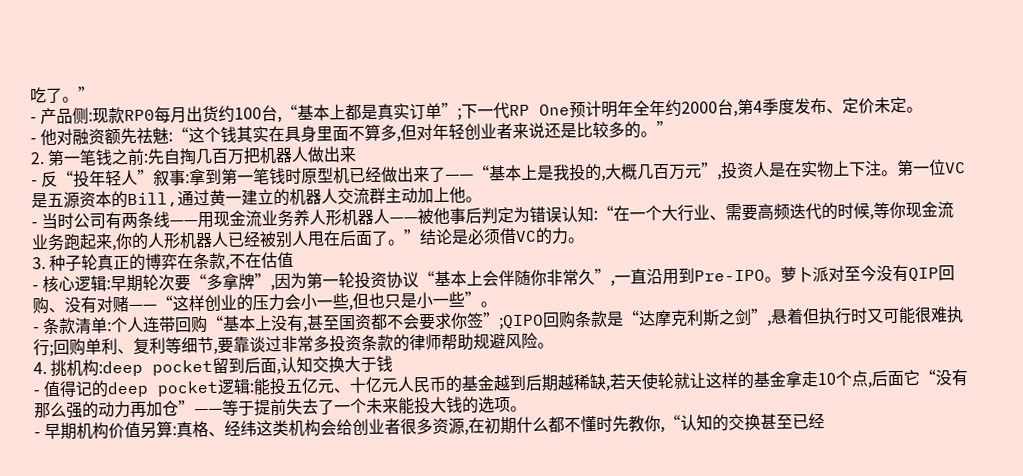吃了。”
- 产品侧:现款RP0每月出货约100台,“基本上都是真实订单”;下一代RP One预计明年全年约2000台,第4季度发布、定价未定。
- 他对融资额先祛魅:“这个钱其实在具身里面不算多,但对年轻创业者来说还是比较多的。”
2. 第一笔钱之前:先自掏几百万把机器人做出来
- 反“投年轻人”叙事:拿到第一笔钱时原型机已经做出来了——“基本上是我投的,大概几百万元”,投资人是在实物上下注。第一位VC是五源资本的Bill,通过黄一建立的机器人交流群主动加上他。
- 当时公司有两条线——用现金流业务养人形机器人——被他事后判定为错误认知:“在一个大行业、需要高频迭代的时候,等你现金流业务跑起来,你的人形机器人已经被别人甩在后面了。”结论是必须借VC的力。
3. 种子轮真正的博弈在条款,不在估值
- 核心逻辑:早期轮次要“多拿牌”,因为第一轮投资协议“基本上会伴随你非常久”,一直沿用到Pre-IPO。萝卜派对至今没有QIP回购、没有对赌——“这样创业的压力会小一些,但也只是小一些”。
- 条款清单:个人连带回购“基本上没有,甚至国资都不会要求你签”;QIPO回购条款是“达摩克利斯之剑”,悬着但执行时又可能很难执行;回购单利、复利等细节,要靠谈过非常多投资条款的律师帮助规避风险。
4. 挑机构:deep pocket留到后面,认知交换大于钱
- 值得记的deep pocket逻辑:能投五亿元、十亿元人民币的基金越到后期越稀缺,若天使轮就让这样的基金拿走10个点,后面它“没有那么强的动力再加仓”——等于提前失去了一个未来能投大钱的选项。
- 早期机构价值另算:真格、经纬这类机构会给创业者很多资源,在初期什么都不懂时先教你,“认知的交换甚至已经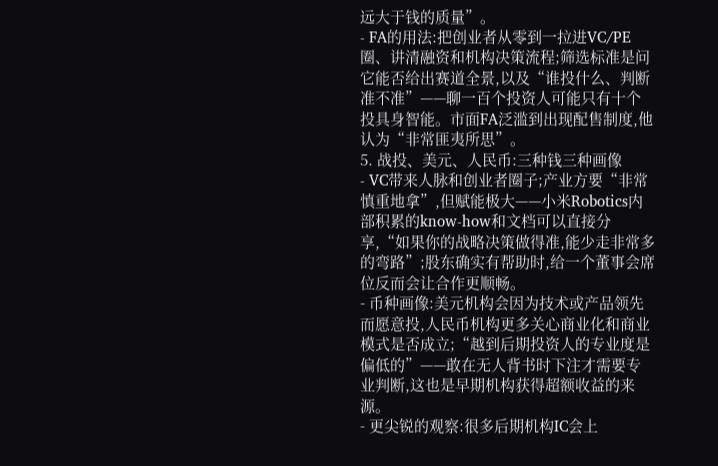远大于钱的质量”。
- FA的用法:把创业者从零到一拉进VC/PE圈、讲清融资和机构决策流程;筛选标准是问它能否给出赛道全景,以及“谁投什么、判断准不准”——聊一百个投资人可能只有十个投具身智能。市面FA泛滥到出现配售制度,他认为“非常匪夷所思”。
5. 战投、美元、人民币:三种钱三种画像
- VC带来人脉和创业者圈子;产业方要“非常慎重地拿”,但赋能极大——小米Robotics内部积累的know-how和文档可以直接分享,“如果你的战略决策做得准,能少走非常多的弯路”;股东确实有帮助时,给一个董事会席位反而会让合作更顺畅。
- 币种画像:美元机构会因为技术或产品领先而愿意投,人民币机构更多关心商业化和商业模式是否成立;“越到后期投资人的专业度是偏低的”——敢在无人背书时下注才需要专业判断,这也是早期机构获得超额收益的来源。
- 更尖锐的观察:很多后期机构IC会上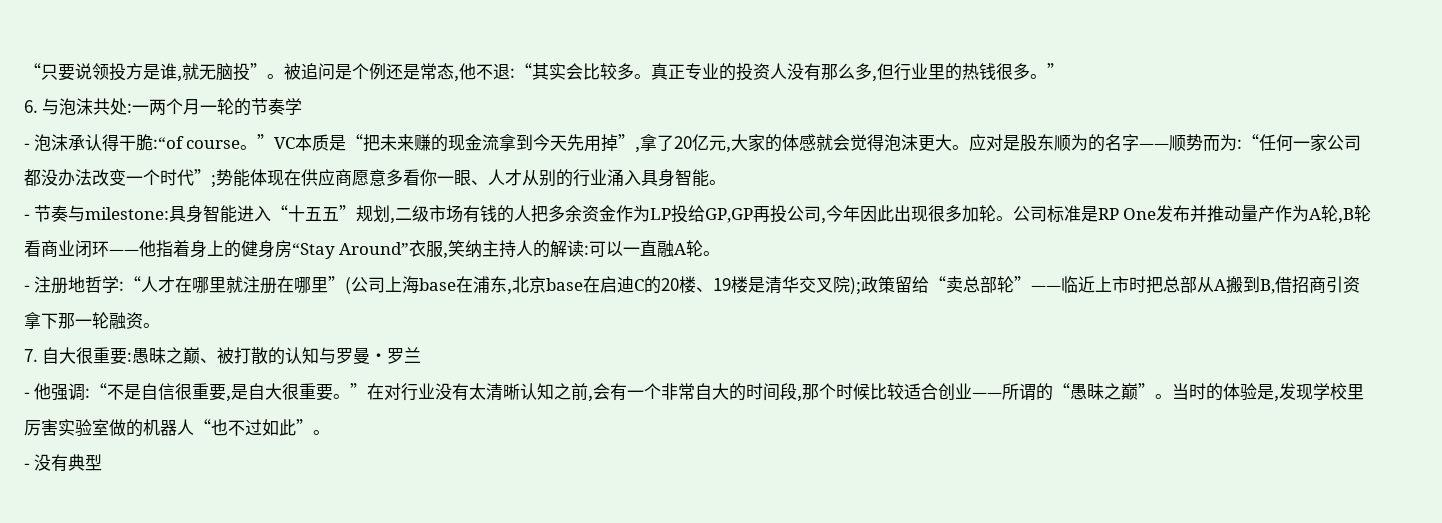“只要说领投方是谁,就无脑投”。被追问是个例还是常态,他不退:“其实会比较多。真正专业的投资人没有那么多,但行业里的热钱很多。”
6. 与泡沫共处:一两个月一轮的节奏学
- 泡沫承认得干脆:“of course。”VC本质是“把未来赚的现金流拿到今天先用掉”,拿了20亿元,大家的体感就会觉得泡沫更大。应对是股东顺为的名字——顺势而为:“任何一家公司都没办法改变一个时代”;势能体现在供应商愿意多看你一眼、人才从别的行业涌入具身智能。
- 节奏与milestone:具身智能进入“十五五”规划,二级市场有钱的人把多余资金作为LP投给GP,GP再投公司,今年因此出现很多加轮。公司标准是RP One发布并推动量产作为A轮,B轮看商业闭环——他指着身上的健身房“Stay Around”衣服,笑纳主持人的解读:可以一直融A轮。
- 注册地哲学:“人才在哪里就注册在哪里”(公司上海base在浦东,北京base在启迪C的20楼、19楼是清华交叉院);政策留给“卖总部轮”——临近上市时把总部从A搬到B,借招商引资拿下那一轮融资。
7. 自大很重要:愚昧之巅、被打散的认知与罗曼·罗兰
- 他强调:“不是自信很重要,是自大很重要。”在对行业没有太清晰认知之前,会有一个非常自大的时间段,那个时候比较适合创业——所谓的“愚昧之巅”。当时的体验是,发现学校里厉害实验室做的机器人“也不过如此”。
- 没有典型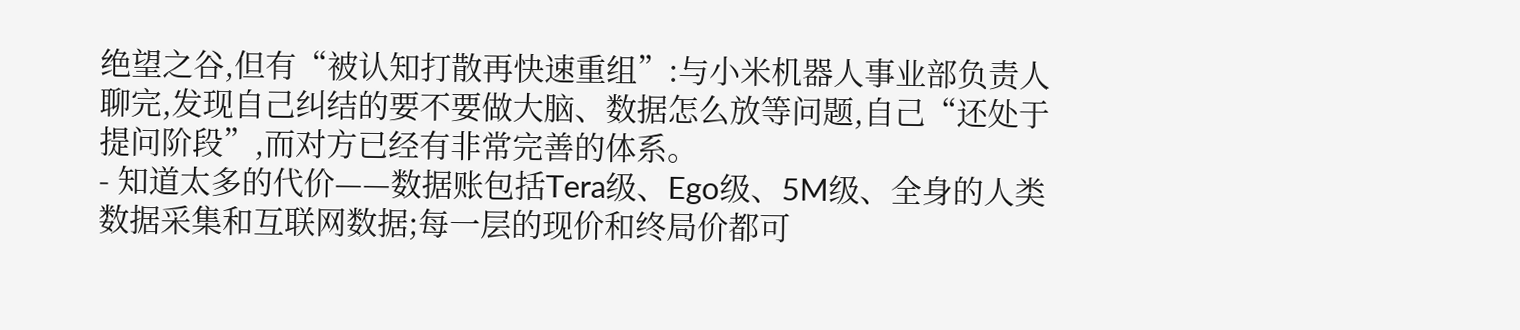绝望之谷,但有“被认知打散再快速重组”:与小米机器人事业部负责人聊完,发现自己纠结的要不要做大脑、数据怎么放等问题,自己“还处于提问阶段”,而对方已经有非常完善的体系。
- 知道太多的代价——数据账包括Tera级、Ego级、5M级、全身的人类数据采集和互联网数据;每一层的现价和终局价都可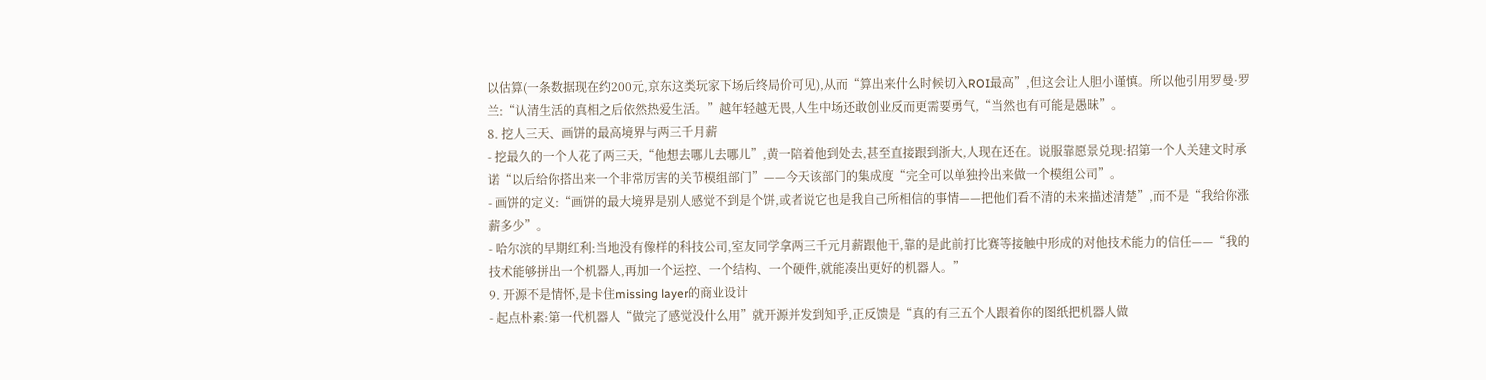以估算(一条数据现在约200元,京东这类玩家下场后终局价可见),从而“算出来什么时候切入ROI最高”,但这会让人胆小谨慎。所以他引用罗曼·罗兰:“认清生活的真相之后依然热爱生活。”越年轻越无畏,人生中场还敢创业反而更需要勇气,“当然也有可能是愚昧”。
8. 挖人三天、画饼的最高境界与两三千月薪
- 挖最久的一个人花了两三天,“他想去哪儿去哪儿”,黄一陪着他到处去,甚至直接跟到浙大,人现在还在。说服靠愿景兑现:招第一个人关建文时承诺“以后给你搭出来一个非常厉害的关节模组部门”——今天该部门的集成度“完全可以单独拎出来做一个模组公司”。
- 画饼的定义:“画饼的最大境界是别人感觉不到是个饼,或者说它也是我自己所相信的事情——把他们看不清的未来描述清楚”,而不是“我给你涨薪多少”。
- 哈尔滨的早期红利:当地没有像样的科技公司,室友同学拿两三千元月薪跟他干,靠的是此前打比赛等接触中形成的对他技术能力的信任——“我的技术能够拼出一个机器人,再加一个运控、一个结构、一个硬件,就能凑出更好的机器人。”
9. 开源不是情怀,是卡住missing layer的商业设计
- 起点朴素:第一代机器人“做完了感觉没什么用”就开源并发到知乎,正反馈是“真的有三五个人跟着你的图纸把机器人做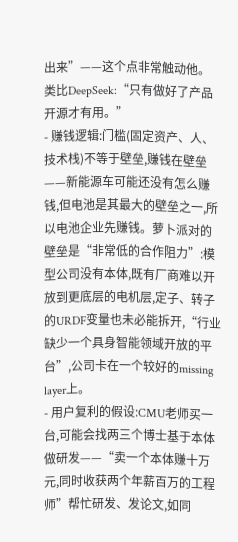出来”——这个点非常触动他。类比DeepSeek:“只有做好了产品开源才有用。”
- 赚钱逻辑:门槛(固定资产、人、技术栈)不等于壁垒,赚钱在壁垒——新能源车可能还没有怎么赚钱,但电池是其最大的壁垒之一,所以电池企业先赚钱。萝卜派对的壁垒是“非常低的合作阻力”:模型公司没有本体,既有厂商难以开放到更底层的电机层,定子、转子的URDF变量也未必能拆开,“行业缺少一个具身智能领域开放的平台”,公司卡在一个较好的missing layer上。
- 用户复利的假设:CMU老师买一台,可能会找两三个博士基于本体做研发——“卖一个本体赚十万元,同时收获两个年薪百万的工程师”帮忙研发、发论文,如同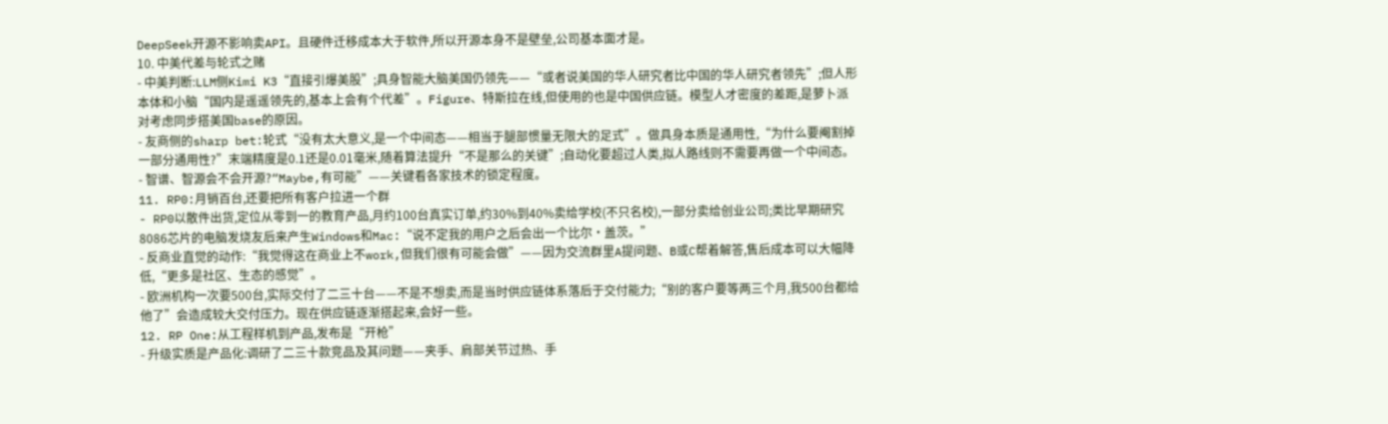DeepSeek开源不影响卖API。且硬件迁移成本大于软件,所以开源本身不是壁垒,公司基本面才是。
10. 中美代差与轮式之赌
- 中美判断:LLM侧Kimi K3“直接引爆美股”;具身智能大脑美国仍领先——“或者说美国的华人研究者比中国的华人研究者领先”;但人形本体和小脑“国内是遥遥领先的,基本上会有个代差”。Figure、特斯拉在线,但使用的也是中国供应链。模型人才密度的差距,是萝卜派对考虑同步搭美国base的原因。
- 友商侧的sharp bet:轮式“没有太大意义,是一个中间态——相当于腿部惯量无限大的足式”。做具身本质是通用性,“为什么要阉割掉一部分通用性?”末端精度是0.1还是0.01毫米,随着算法提升“不是那么的关键”;自动化要超过人类,拟人路线则不需要再做一个中间态。
- 智谱、智源会不会开源?“Maybe,有可能”——关键看各家技术的锁定程度。
11. RP0:月销百台,还要把所有客户拉进一个群
- RP0以散件出货,定位从零到一的教育产品,月约100台真实订单,约30%到40%卖给学校(不只名校),一部分卖给创业公司;类比早期研究8086芯片的电脑发烧友后来产生Windows和Mac:“说不定我的用户之后会出一个比尔·盖茨。”
- 反商业直觉的动作:“我觉得这在商业上不work,但我们很有可能会做”——因为交流群里A提问题、B或C帮着解答,售后成本可以大幅降低,“更多是社区、生态的感觉”。
- 欧洲机构一次要500台,实际交付了二三十台——不是不想卖,而是当时供应链体系落后于交付能力;“别的客户要等两三个月,我500台都给他了”会造成较大交付压力。现在供应链逐渐搭起来,会好一些。
12. RP One:从工程样机到产品,发布是“开枪”
- 升级实质是产品化:调研了二三十款竞品及其问题——夹手、肩部关节过热、手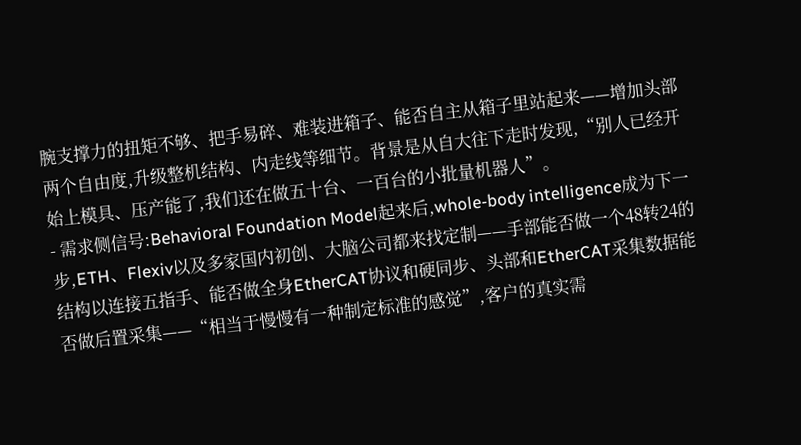腕支撑力的扭矩不够、把手易碎、难装进箱子、能否自主从箱子里站起来——增加头部两个自由度,升级整机结构、内走线等细节。背景是从自大往下走时发现,“别人已经开始上模具、压产能了,我们还在做五十台、一百台的小批量机器人”。
- 需求侧信号:Behavioral Foundation Model起来后,whole-body intelligence成为下一步,ETH、Flexiv以及多家国内初创、大脑公司都来找定制——手部能否做一个48转24的结构以连接五指手、能否做全身EtherCAT协议和硬同步、头部和EtherCAT采集数据能否做后置采集——“相当于慢慢有一种制定标准的感觉”,客户的真实需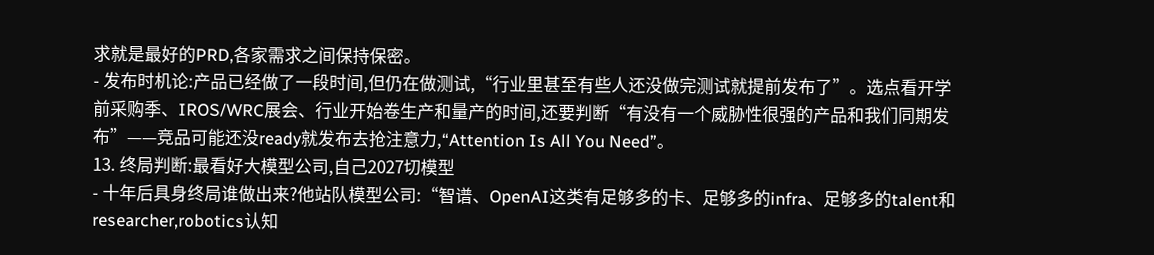求就是最好的PRD,各家需求之间保持保密。
- 发布时机论:产品已经做了一段时间,但仍在做测试,“行业里甚至有些人还没做完测试就提前发布了”。选点看开学前采购季、IROS/WRC展会、行业开始卷生产和量产的时间,还要判断“有没有一个威胁性很强的产品和我们同期发布”——竞品可能还没ready就发布去抢注意力,“Attention Is All You Need”。
13. 终局判断:最看好大模型公司,自己2027切模型
- 十年后具身终局谁做出来?他站队模型公司:“智谱、OpenAI这类有足够多的卡、足够多的infra、足够多的talent和researcher,robotics认知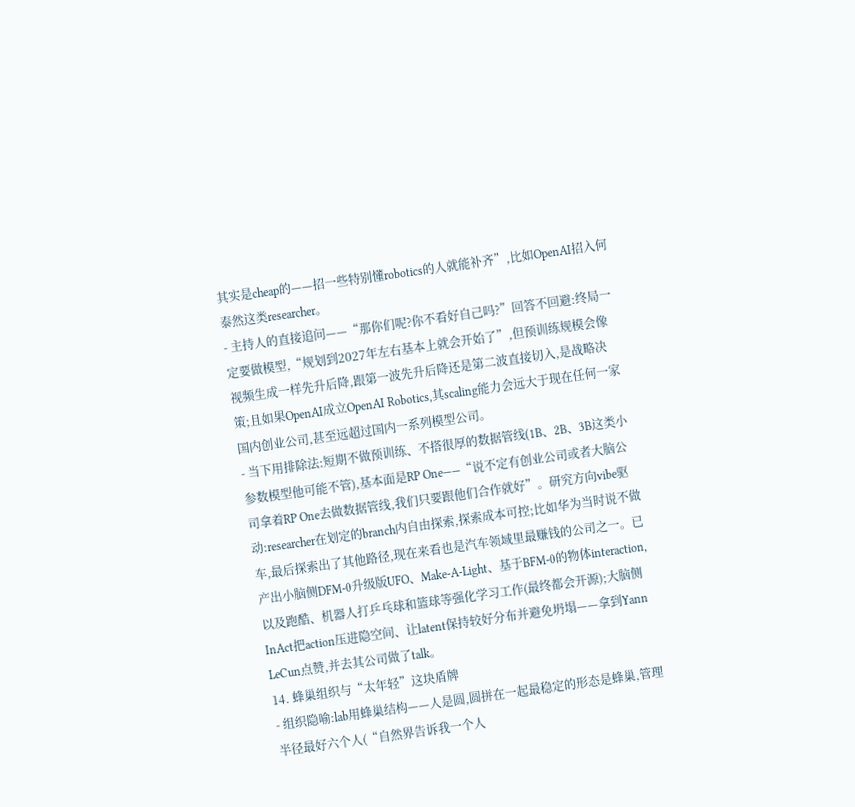其实是cheap的——招一些特别懂robotics的人就能补齐”,比如OpenAI招入何泰然这类researcher。
- 主持人的直接追问——“那你们呢?你不看好自己吗?”回答不回避:终局一定要做模型,“规划到2027年左右基本上就会开始了”,但预训练规模会像视频生成一样先升后降,跟第一波先升后降还是第二波直接切入,是战略决策;且如果OpenAI成立OpenAI Robotics,其scaling能力会远大于现在任何一家国内创业公司,甚至远超过国内一系列模型公司。
- 当下用排除法:短期不做预训练、不搭很厚的数据管线(1B、2B、3B这类小参数模型他可能不管),基本面是RP One——“说不定有创业公司或者大脑公司拿着RP One去做数据管线,我们只要跟他们合作就好”。研究方向vibe驱动:researcher在划定的branch内自由探索,探索成本可控;比如华为当时说不做车,最后探索出了其他路径,现在来看也是汽车领域里最赚钱的公司之一。已产出小脑侧DFM-0升级版UFO、Make-A-Light、基于BFM-0的物体interaction,以及跑酷、机器人打乒乓球和篮球等强化学习工作(最终都会开源);大脑侧InAct把action压进隐空间、让latent保持较好分布并避免坍塌——拿到Yann LeCun点赞,并去其公司做了talk。
14. 蜂巢组织与“太年轻”这块盾牌
- 组织隐喻:lab用蜂巢结构——人是圆,圆拼在一起最稳定的形态是蜂巢,管理半径最好六个人(“自然界告诉我一个人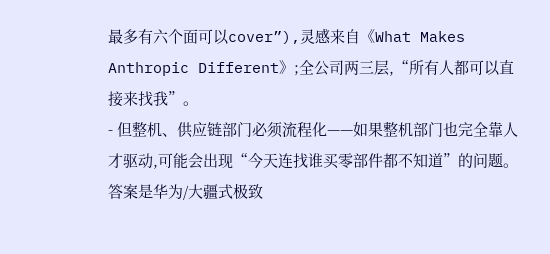最多有六个面可以cover”),灵感来自《What Makes Anthropic Different》;全公司两三层,“所有人都可以直接来找我”。
- 但整机、供应链部门必须流程化——如果整机部门也完全靠人才驱动,可能会出现“今天连找谁买零部件都不知道”的问题。答案是华为/大疆式极致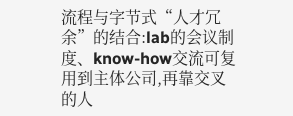流程与字节式“人才冗余”的结合:lab的会议制度、know-how交流可复用到主体公司,再靠交叉的人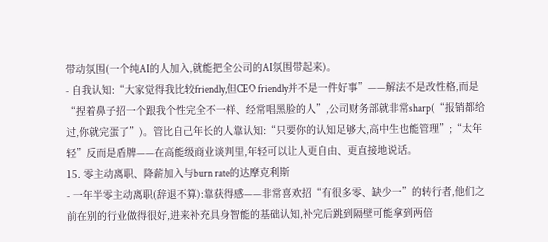带动氛围(一个纯AI的人加入,就能把全公司的AI氛围带起来)。
- 自我认知:“大家觉得我比较friendly,但CEO friendly并不是一件好事”——解法不是改性格,而是“捏着鼻子招一个跟我个性完全不一样、经常唱黑脸的人”,公司财务部就非常sharp(“报销都给过,你就完蛋了”)。管比自己年长的人靠认知:“只要你的认知足够大,高中生也能管理”;“太年轻”反而是盾牌——在高能级商业谈判里,年轻可以让人更自由、更直接地说话。
15. 零主动离职、降薪加入与burn rate的达摩克利斯
- 一年半零主动离职(辞退不算):靠获得感——非常喜欢招“有很多零、缺少一”的转行者,他们之前在别的行业做得很好,进来补充具身智能的基础认知,补完后跳到隔壁可能拿到两倍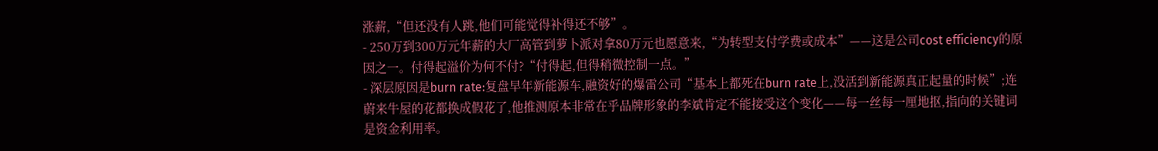涨薪,“但还没有人跳,他们可能觉得补得还不够”。
- 250万到300万元年薪的大厂高管到萝卜派对拿80万元也愿意来,“为转型支付学费或成本”——这是公司cost efficiency的原因之一。付得起溢价为何不付?“付得起,但得稍微控制一点。”
- 深层原因是burn rate:复盘早年新能源车,融资好的爆雷公司“基本上都死在burn rate上,没活到新能源真正起量的时候”;连蔚来牛屋的花都换成假花了,他推测原本非常在乎品牌形象的李斌肯定不能接受这个变化——每一丝每一厘地抠,指向的关键词是资金利用率。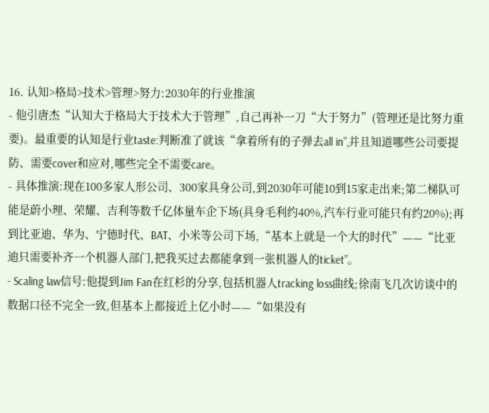16. 认知>格局>技术>管理>努力:2030年的行业推演
- 他引唐杰“认知大于格局大于技术大于管理”,自己再补一刀“大于努力”(管理还是比努力重要)。最重要的认知是行业taste:判断准了就该“拿着所有的子弹去all in”,并且知道哪些公司要提防、需要cover和应对,哪些完全不需要care。
- 具体推演:现在100多家人形公司、300家具身公司,到2030年可能10到15家走出来;第二梯队可能是蔚小理、荣耀、吉利等数千亿体量车企下场(具身毛利约40%,汽车行业可能只有约20%);再到比亚迪、华为、宁德时代、BAT、小米等公司下场,“基本上就是一个大的时代”——“比亚迪只需要补齐一个机器人部门,把我买过去都能拿到一张机器人的ticket”。
- Scaling law信号:他提到Jim Fan在红杉的分享,包括机器人tracking loss曲线;徐南飞几次访谈中的数据口径不完全一致,但基本上都接近上亿小时——“如果没有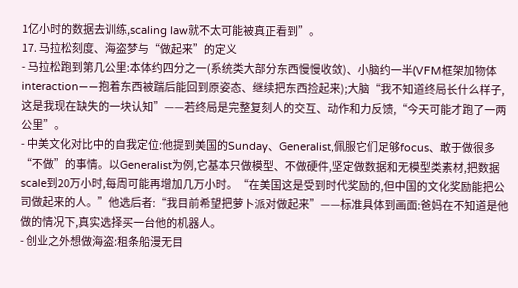1亿小时的数据去训练,scaling law就不太可能被真正看到”。
17. 马拉松刻度、海盗梦与“做起来”的定义
- 马拉松跑到第几公里:本体约四分之一(系统类大部分东西慢慢收敛)、小脑约一半(VFM框架加物体interaction——抱着东西被踹后能回到原姿态、继续把东西捡起来);大脑“我不知道终局长什么样子,这是我现在缺失的一块认知”——若终局是完整复刻人的交互、动作和力反馈,“今天可能才跑了一两公里”。
- 中美文化对比中的自我定位:他提到美国的Sunday、Generalist,佩服它们足够focus、敢于做很多“不做”的事情。以Generalist为例,它基本只做模型、不做硬件,坚定做数据和无模型类素材,把数据scale到20万小时,每周可能再增加几万小时。“在美国这是受到时代奖励的,但中国的文化奖励能把公司做起来的人。”他选后者:“我目前希望把萝卜派对做起来”——标准具体到画面:爸妈在不知道是他做的情况下,真实选择买一台他的机器人。
- 创业之外想做海盗:租条船漫无目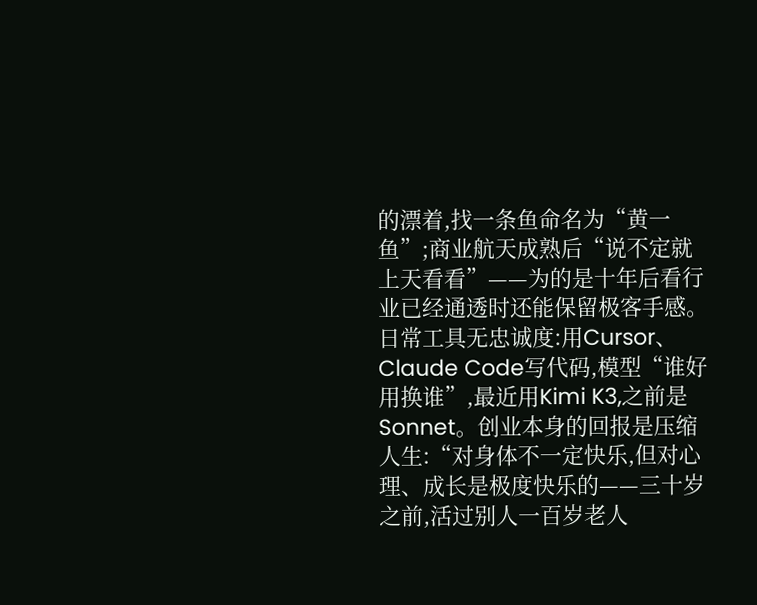的漂着,找一条鱼命名为“黄一鱼”;商业航天成熟后“说不定就上天看看”——为的是十年后看行业已经通透时还能保留极客手感。日常工具无忠诚度:用Cursor、Claude Code写代码,模型“谁好用换谁”,最近用Kimi K3,之前是Sonnet。创业本身的回报是压缩人生:“对身体不一定快乐,但对心理、成长是极度快乐的——三十岁之前,活过别人一百岁老人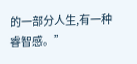的一部分人生,有一种睿智感。”